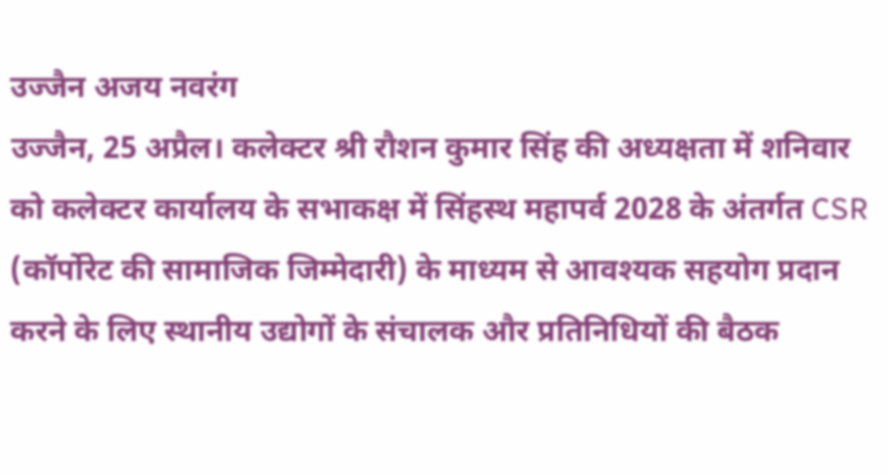उज्जैन अजय नवरंग
उज्जैन, 25 अप्रैल। कलेक्टर श्री रौशन कुमार सिंह की अध्यक्षता में शनिवार को कलेक्टर कार्यालय के सभाकक्ष में सिंहस्थ महापर्व 2028 के अंतर्गत CSR (कॉर्पोरेट की सामाजिक जिम्मेदारी) के माध्यम से आवश्यक सहयोग प्रदान करने के लिए स्थानीय उद्योगों के संचालक और प्रतिनिधियों की बैठक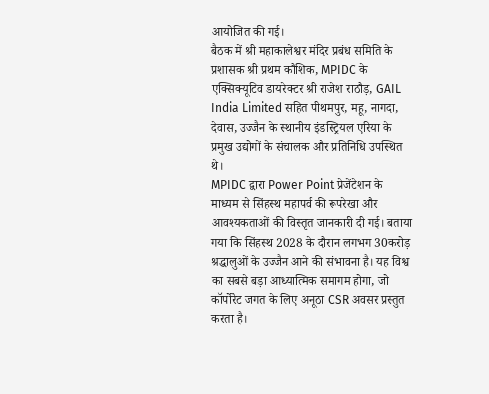आयोजित की गई।
बैठक में श्री महाकालेश्वर मंदिर प्रबंध समिति के प्रशासक श्री प्रथम कौशिक, MPIDC के एक्सिक्यूटिव डायरेक्टर श्री राजेश राठौड़, GAIL India Limited सहित पीथमपुर, महू, नागदा, देवास, उज्जैन के स्थानीय इंडस्ट्रियल एरिया के प्रमुख उद्योगों के संचालक और प्रतिनिधि उपस्थित थे।
MPIDC द्वारा Power Point प्रेजेंटेशन के माध्यम से सिंहस्थ महापर्व की रूपरेखा और आवश्यकताओं की विस्तृत जानकारी दी गई। बताया गया कि सिंहस्थ 2028 के दौरान लगभग 30करोड़ श्रद्धालुओं के उज्जैन आने की संभावना है। यह विश्व का सबसे बड़ा आध्यात्मिक समागम होगा, जो कॉर्पोरेट जगत के लिए अनूठा CSR अवसर प्रस्तुत करता है।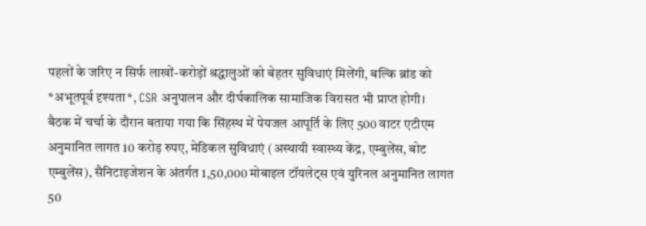पहलों के जरिए न सिर्फ लाखों-करोड़ों श्रद्धालुओं को बेहतर सुविधाएं मिलेंगी, बल्कि ब्रांड को *अभूतपूर्व दृश्यता*, CSR अनुपालन और दीर्घकालिक सामाजिक विरासत भी प्राप्त होगी।
बैठक में चर्चा के दौरान बताया गया कि सिंहस्थ में पेयजल आपूर्ति के लिए 500 वाटर एटीएम अनुमानित लागत 10 करोड़ रुपए, मेडिकल सुविधाएं (अस्थायी स्वास्थ्य केंद्र, एम्बुलेंस, बोट एम्बुलेंस), सैनिटाइजेशन के अंतर्गत 1,50,000 मोबाइल टॉयलेट्स एवं युरिनल अनुमानित लागत 50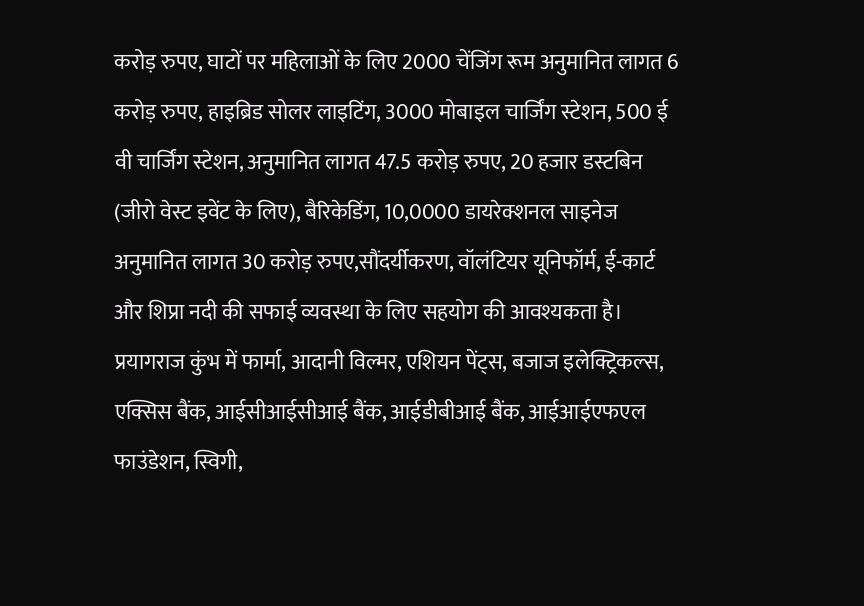करोड़ रुपए, घाटों पर महिलाओं के लिए 2000 चेंजिंग रूम अनुमानित लागत 6 करोड़ रुपए, हाइब्रिड सोलर लाइटिंग, 3000 मोबाइल चार्जिंग स्टेशन, 500 ई वी चार्जिंग स्टेशन, अनुमानित लागत 47.5 करोड़ रुपए, 20 हजार डस्टबिन (जीरो वेस्ट इवेंट के लिए), बैरिकेडिंग, 10,0000 डायरेक्शनल साइनेज अनुमानित लागत 30 करोड़ रुपए,सौंदर्यीकरण, वॉलंटियर यूनिफॉर्म, ई-कार्ट और शिप्रा नदी की सफाई व्यवस्था के लिए सहयोग की आवश्यकता है।
प्रयागराज कुंभ में फार्मा, आदानी विल्मर, एशियन पेंट्स, बजाज इलेक्ट्रिकल्स, एक्सिस बैंक, आईसीआईसीआई बैंक, आईडीबीआई बैंक, आईआईएफएल फाउंडेशन, स्विगी,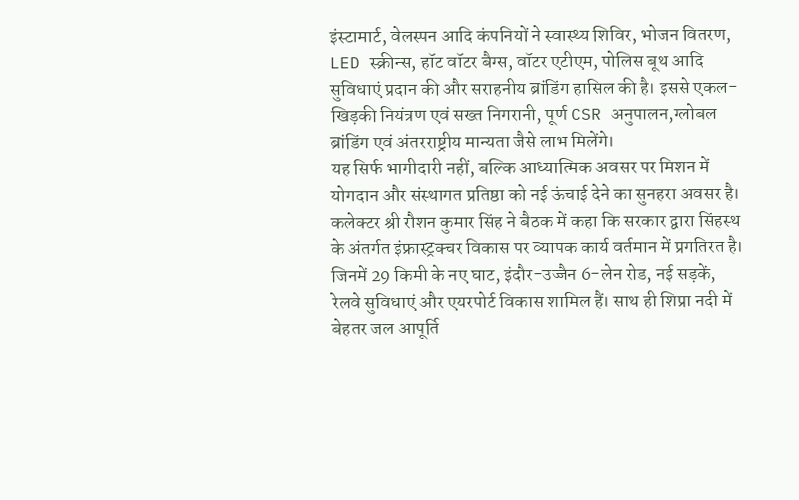इंस्टामार्ट, वेलस्पन आदि कंपनियों ने स्वास्थ्य शिविर, भोजन वितरण, LED स्क्रीन्स, हॉट वॉटर बैग्स, वॉटर एटीएम, पोलिस बूथ आदि सुविधाएं प्रदान की और सराहनीय ब्रांडिंग हासिल की है। इससे एकल-खिड़की नियंत्रण एवं सख्त निगरानी, पूर्ण CSR अनुपालन,ग्लोबल ब्रांडिंग एवं अंतरराष्ट्रीय मान्यता जैसे लाभ मिलेंगे।
यह सिर्फ भागीदारी नहीं, बल्कि आध्यात्मिक अवसर पर मिशन में योगदान और संस्थागत प्रतिष्ठा को नई ऊंचाई देने का सुनहरा अवसर है।
कलेक्टर श्री रौशन कुमार सिंह ने बैठक में कहा कि सरकार द्वारा सिंहस्थ के अंतर्गत इंफ्रास्ट्रक्चर विकास पर व्यापक कार्य वर्तमान में प्रगतिरत है। जिनमें 29 किमी के नए घाट, इंदौर-उज्जैन 6-लेन रोड, नई सड़कें, रेलवे सुविधाएं और एयरपोर्ट विकास शामिल हैं। साथ ही शिप्रा नदी में बेहतर जल आपूर्ति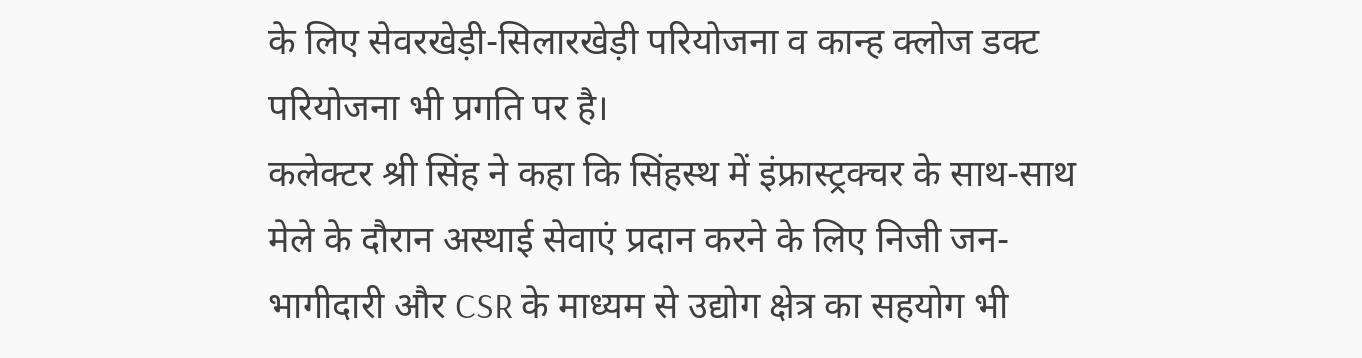के लिए सेवरखेड़ी-सिलारखेड़ी परियोजना व कान्ह क्लोज डक्ट परियोजना भी प्रगति पर है।
कलेक्टर श्री सिंह ने कहा कि सिंहस्थ में इंफ्रास्ट्रक्चर के साथ-साथ मेले के दौरान अस्थाई सेवाएं प्रदान करने के लिए निजी जन-भागीदारी और CSR के माध्यम से उद्योग क्षेत्र का सहयोग भी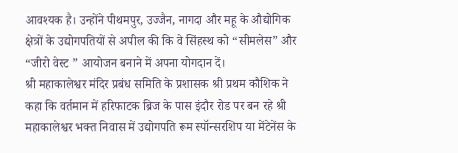आवश्यक है। उन्होंने पीथमपुर, उज्जैन, नागदा और महू के औद्योगिक क्षेत्रों के उद्योगपतियों से अपील की कि वे सिंहस्थ को “सीमलेस” और “जीरो वेस्ट ” आयोजन बनाने में अपना योगदान दें।
श्री महाकालेश्वर मंदिर प्रबंध समिति के प्रशासक श्री प्रथम कौशिक ने कहा कि वर्तमान में हरिफाटक ब्रिज के पास इंदौर रोड पर बन रहे श्री महाकालेश्वर भक्त निवास में उद्योगपति रूम स्पॉन्सरशिप या मेंटेनेंस के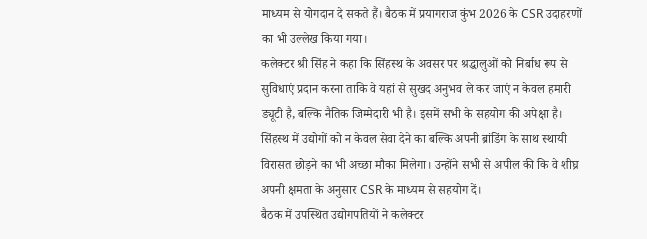माध्यम से योगदान दे सकते हैं। बैठक में प्रयागराज कुंभ 2026 के CSR उदाहरणों का भी उल्लेख किया गया।
कलेक्टर श्री सिंह ने कहा कि सिंहस्थ के अवसर पर श्रद्धालुओं को निर्बाध रूप से सुविधाएं प्रदान करना ताकि वे यहां से सुखद अनुभव ले कर जाएं न केवल हमारी ड्यूटी है, बल्कि नैतिक जिम्मेदारी भी है। इसमें सभी के सहयोग की अपेक्षा है। सिंहस्थ में उद्योगों को न केवल सेवा देने का बल्कि अपनी ब्रांडिंग के साथ स्थायी विरासत छोड़ने का भी अच्छा मौका मिलेगा। उन्होंने सभी से अपील की कि वे शीघ्र अपनी क्षमता के अनुसार CSR के माध्यम से सहयोग दें।
बैठक में उपस्थित उद्योगपतियों ने कलेक्टर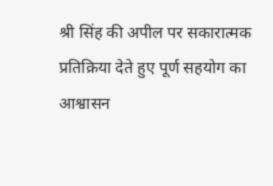श्री सिंह की अपील पर सकारात्मक प्रतिक्रिया देते हुए पूर्ण सहयोग का आश्वासन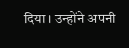दिया। उन्होंने अपनी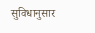सुविधानुसार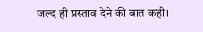जल्द ही प्रस्ताव देने की बात कही।